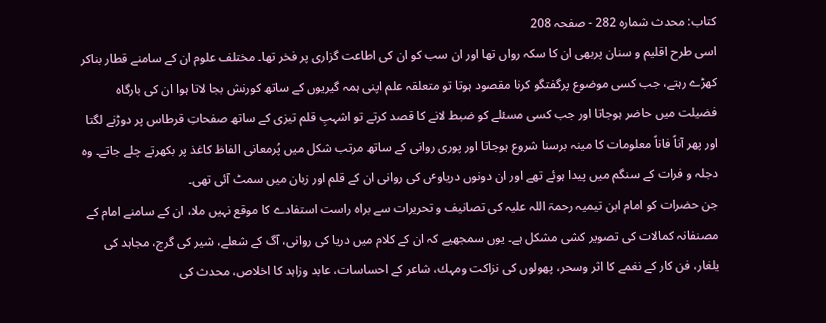کتاب: محدث شماره 282 - صفحہ 208
اسى طرح اقليم و سنان پربهى ان كا سكہ رواں تها اور ان سب كو ان كى اطاعت گزارى پر فخر تها۔ مختلف علوم ان كے سامنے قطار بناكر كهڑے رہتے، جب كسى موضوع پرگفتگو كرنا مقصود ہوتا تو متعلقہ علم اپنى ہمہ گيريوں كے ساتھ كورنش بجا لاتا ہوا ان كى بارگاہ فضيلت ميں حاضر ہوجاتا اور جب كسى مسئلے كو ضبط لانے كا قصد كرتے تو اشہبِ قلم تيزى كے ساتھ صفحاتِ قرطاس پر دوڑنے لگتا اور پهر آناً فاناً معلومات كا مینہ برسنا شروع ہوجاتا اور پورى روانى كے ساتھ مرتب شكل ميں پُرمعانى الفاظ كاغذ پر بكهرتے چلے جاتے۔ وہ دجلہ و فرات كے سنگم ميں پيدا ہوئے تهے اور ان دونوں درياوٴں كى روانى ان كے قلم اور زبان ميں سمٹ آئى تهى۔
جن حضرات كو امام ابن تيميہ رحمۃ اللہ علیہ كى تصانيف و تحريرات سے براہ راست استفادے كا موقع نہيں ملا، ان كے سامنے امام كے مصنفانہ كمالات كى تصوير كشى مشكل ہے۔ يوں سمجهيے كہ ان كے كلام ميں دريا كى روانى، آگ كے شعلے، شير كى گرج، مجاہد كى يلغار، فن كار كے نغمے كا اثر وسحر، پهولوں كى نزاكت ومہك، شاعر كے احساسات، عابد وزاہد كا اخلاص، محدث كى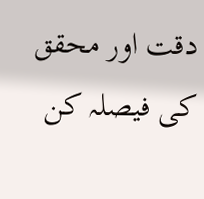دقت اور محقق كى فيصلہ كن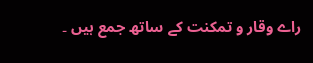راے وقار و تمكنت كے ساتھ جمع ہيں ۔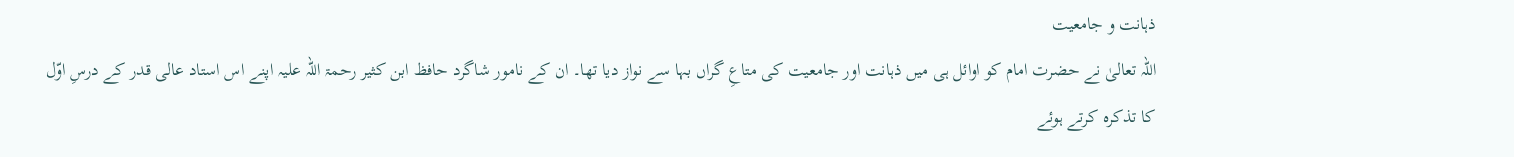ذہانت و جامعيت
اللہ تعالىٰ نے حضرت امام كو اوائل ہى ميں ذہانت اور جامعيت كى متاعِ گراں بہا سے نواز ديا تها۔ ان كے نامور شاگرد حافظ ابن كثير رحمۃ اللہ علیہ اپنے اس استاد عالى قدر كے درسِ اوّل كا تذكرہ كرتے ہوئے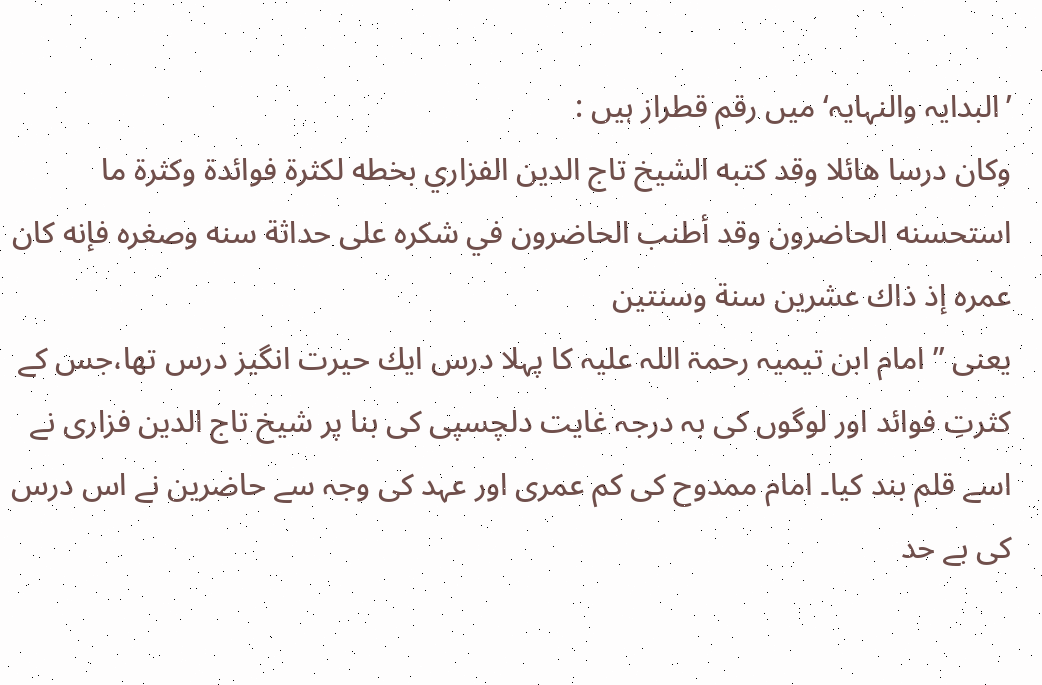’البدايہ والنہايہ‘ ميں رقم قطراز ہيں :
وكان درسا هائلا وقد كتبه الشيخ تاج الدين الفزاري بخطه لكثرة فوائدة وكثرة ما استحسنه الحاضرون وقد أطنب الحاضرون في شكره على حداثة سنه وصغره فإنه كان عمره إذ ذاك عشرين سنة وسنتين
يعنى ” امام ابن تيميہ رحمۃ اللہ علیہ كا پہلا درس ايك حيرت انگيز درس تها،جس كے كثرتِ فوائد اور لوگوں كى بہ درجہ غايت دلچسپى كى بنا پر شيخ تاج الدين فزارى نے اسے قلم بند كيا۔ امام ممدوح كى كم عمرى اور عہد كى وجہ سے حاضرين نے اس درس كى بے حد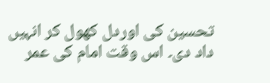تحسين كى اوردل كهول كر انہيں داد دى۔ اس وقت امام كى عمر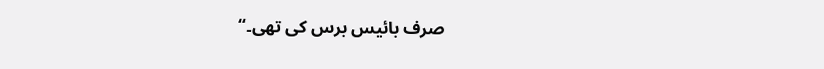صرف بائيس برس كى تهى۔“